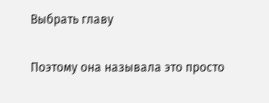Выбрать главу

Поэтому она называла это просто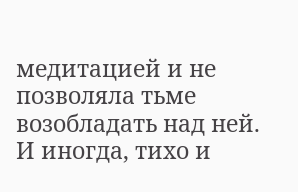медитацией и не позволяла тьме возобладать над ней. И иногда, тихо и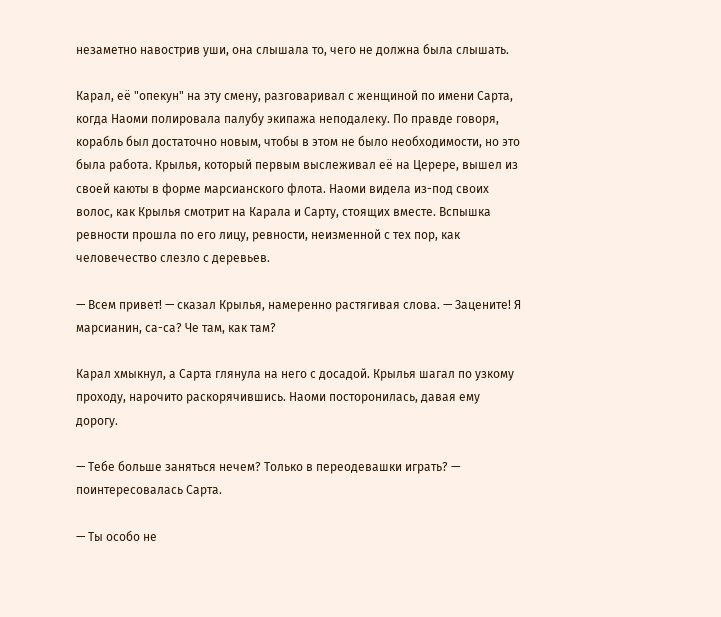незаметно навострив уши, она слышала то, чего не должна была слышать.

Карал, её "опекун" на эту смену, разговаривал с женщиной по имени Сарта, когда Наоми полировала палубу экипажа неподалеку. По правде говоря, корабль был достаточно новым, чтобы в этом не было необходимости, но это была работа. Крылья, который первым выслеживал её на Церере, вышел из своей каюты в форме марсианского флота. Наоми видела из-под своих волос, как Крылья смотрит на Карала и Сарту, стоящих вместе. Вспышка ревности прошла по его лицу, ревности, неизменной с тех пор, как человечество слезло с деревьев.

— Всем привет! — сказал Крылья, намеренно растягивая слова. — Зацените! Я марсианин, са-са? Че там, как там?

Карал хмыкнул, а Сарта глянула на него с досадой. Крылья шагал по узкому проходу, нарочито раскорячившись. Наоми посторонилась, давая ему дорогу.

— Тебе больше заняться нечем? Только в переодевашки играть? — поинтересовалась Сарта.

— Ты особо не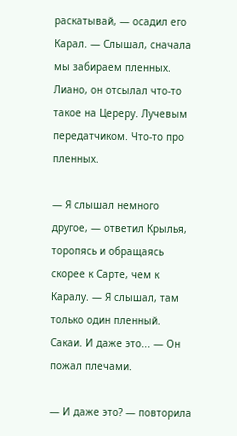раскатывай, — осадил его Карал. — Слышал, сначала мы забираем пленных. Лиано, он отсылал что-то такое на Цереру. Лучевым передатчиком. Что-то про пленных.

— Я слышал немного другое, — ответил Крылья, торопясь и обращаясь скорее к Сарте, чем к Каралу. — Я слышал, там только один пленный. Сакаи. И даже это... — Он пожал плечами.

— И даже это? — повторила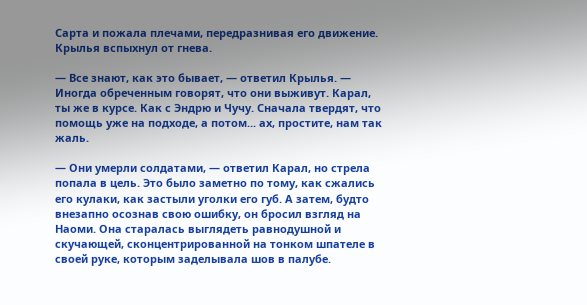Сарта и пожала плечами, передразнивая его движение. Крылья вспыхнул от гнева.

— Все знают, как это бывает, — ответил Крылья. — Иногда обреченным говорят, что они выживут. Карал, ты же в курсе. Как с Эндрю и Чучу. Сначала твердят, что помощь уже на подходе, а потом... ах, простите, нам так жаль.

— Они умерли солдатами, — ответил Карал, но стрела попала в цель. Это было заметно по тому, как сжались его кулаки, как застыли уголки его губ. А затем, будто внезапно осознав свою ошибку, он бросил взгляд на Наоми. Она старалась выглядеть равнодушной и скучающей, сконцентрированной на тонком шпателе в своей руке, которым заделывала шов в палубе.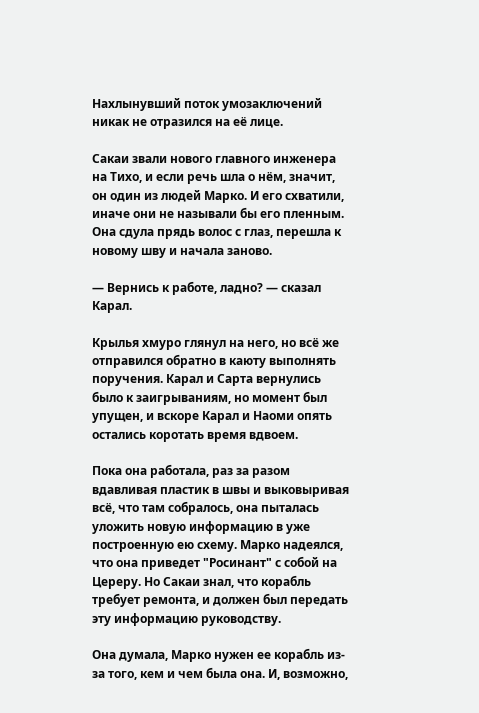Нахлынувший поток умозаключений никак не отразился на её лице.

Сакаи звали нового главного инженера на Тихо, и если речь шла о нём, значит, он один из людей Марко. И его схватили, иначе они не называли бы его пленным. Она сдула прядь волос с глаз, перешла к новому шву и начала заново.

— Вернись к работе, ладно? — сказал Карал.

Крылья хмуро глянул на него, но всё же отправился обратно в каюту выполнять поручения. Карал и Сарта вернулись было к заигрываниям, но момент был упущен, и вскоре Карал и Наоми опять остались коротать время вдвоем.

Пока она работала, раз за разом вдавливая пластик в швы и выковыривая всё, что там собралось, она пыталась уложить новую информацию в уже построенную ею схему. Марко надеялся, что она приведет "Росинант" с собой на Цереру. Но Сакаи знал, что корабль требует ремонта, и должен был передать эту информацию руководству.

Она думала, Марко нужен ее корабль из-за того, кем и чем была она. И, возможно,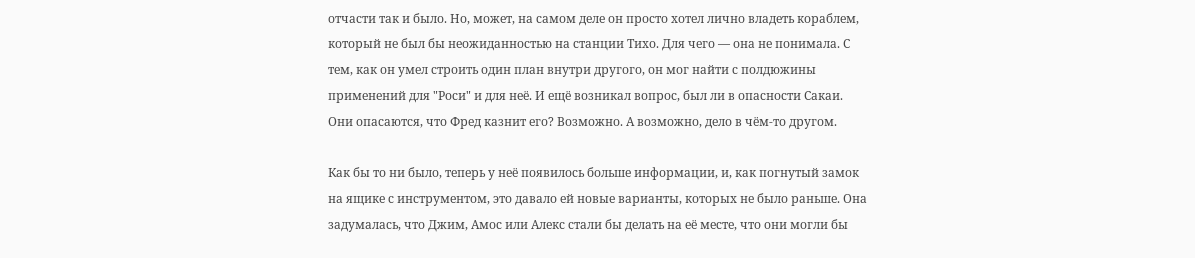отчасти так и было. Но, может, на самом деле он просто хотел лично владеть кораблем, который не был бы неожиданностью на станции Тихо. Для чего — она не понимала. С тем, как он умел строить один план внутри другого, он мог найти с полдюжины применений для "Роси" и для неё. И ещё возникал вопрос, был ли в опасности Сакаи. Они опасаются, что Фред казнит его? Возможно. А возможно, дело в чём-то другом.

Как бы то ни было, теперь у неё появилось больше информации, и, как погнутый замок на ящике с инструментом, это давало ей новые варианты, которых не было раньше. Она задумалась, что Джим, Амос или Алекс стали бы делать на её месте, что они могли бы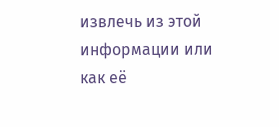извлечь из этой информации или как её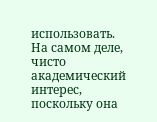использовать. На самом деле, чисто академический интерес, поскольку она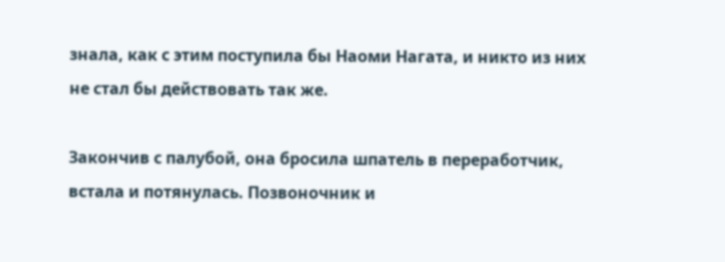знала, как с этим поступила бы Наоми Нагата, и никто из них не стал бы действовать так же.

Закончив с палубой, она бросила шпатель в переработчик, встала и потянулась. Позвоночник и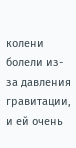колени болели из-за давления гравитации, и ей очень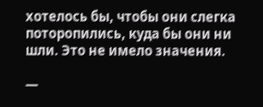хотелось бы, чтобы они слегка поторопились, куда бы они ни шли. Это не имело значения.

—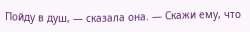Пойду в душ, — сказала она. — Скажи ему, что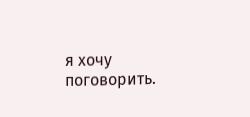я хочу поговорить.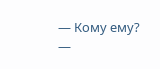— Кому ему? —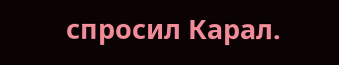спросил Карал.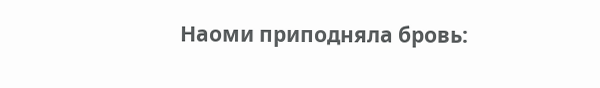Наоми приподняла бровь: